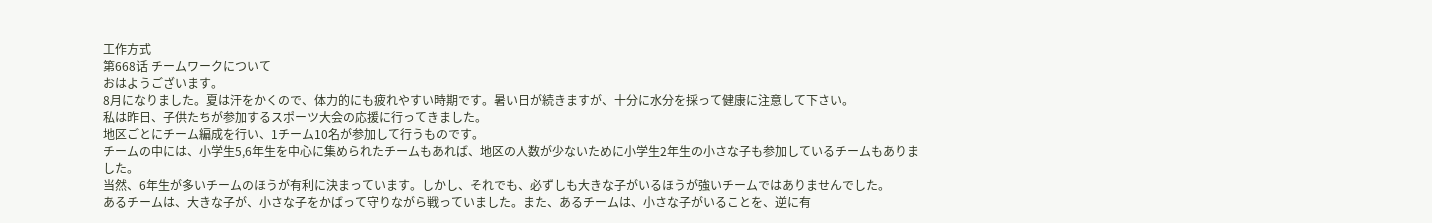工作方式
第668话 チームワークについて
おはようございます。
8月になりました。夏は汗をかくので、体力的にも疲れやすい時期です。暑い日が続きますが、十分に水分を採って健康に注意して下さい。
私は昨日、子供たちが参加するスポーツ大会の応援に行ってきました。
地区ごとにチーム編成を行い、1チーム10名が参加して行うものです。
チームの中には、小学生5,6年生を中心に集められたチームもあれば、地区の人数が少ないために小学生2年生の小さな子も参加しているチームもありました。
当然、6年生が多いチームのほうが有利に決まっています。しかし、それでも、必ずしも大きな子がいるほうが強いチームではありませんでした。
あるチームは、大きな子が、小さな子をかばって守りながら戦っていました。また、あるチームは、小さな子がいることを、逆に有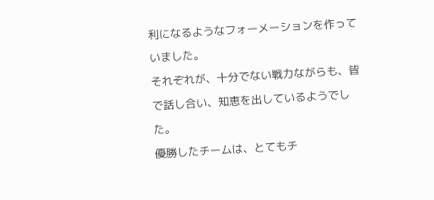利になるようなフォーメーションを作っていました。
それぞれが、十分でない戦力ながらも、皆で話し合い、知恵を出しているようでした。
優勝したチームは、とてもチ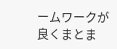ームワークが良くまとま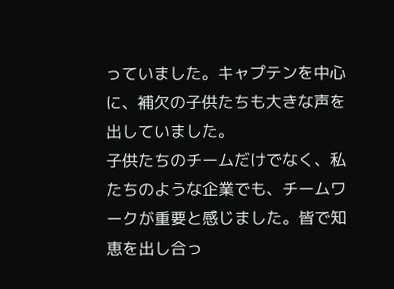っていました。キャプテンを中心に、補欠の子供たちも大きな声を出していました。
子供たちのチームだけでなく、私たちのような企業でも、チームワークが重要と感じました。皆で知恵を出し合っ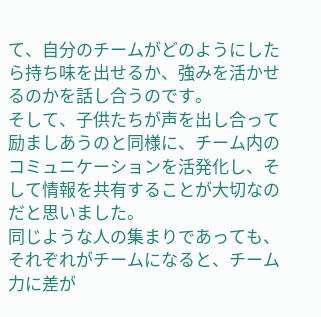て、自分のチームがどのようにしたら持ち味を出せるか、強みを活かせるのかを話し合うのです。
そして、子供たちが声を出し合って励ましあうのと同様に、チーム内のコミュニケーションを活発化し、そして情報を共有することが大切なのだと思いました。
同じような人の集まりであっても、それぞれがチームになると、チーム力に差が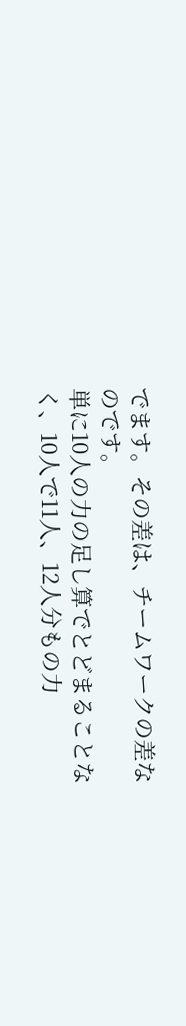でます。その差は、チームワークの差なのです。
単に10人の力の足し算でとどまることなく、10人で11人、12人分もの力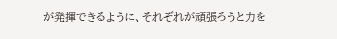が発揮できるように、それぞれが頑張ろうと力を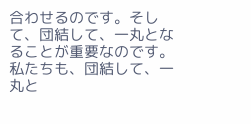合わせるのです。そして、団結して、一丸となることが重要なのです。私たちも、団結して、一丸と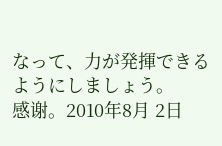なって、力が発揮できるようにしましょう。
感谢。2010年8月 2日